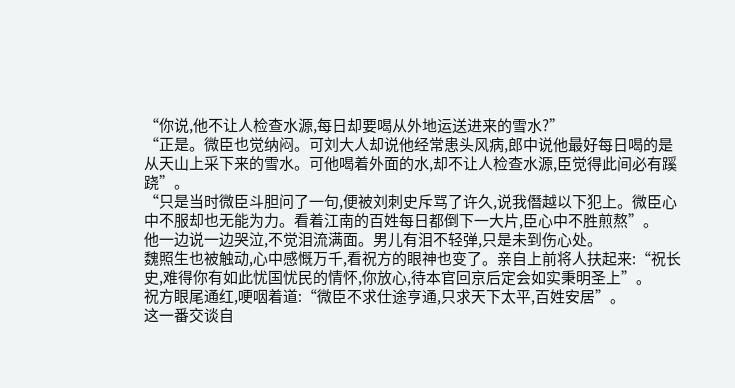“你说,他不让人检查水源,每日却要喝从外地运送进来的雪水?”
“正是。微臣也觉纳闷。可刘大人却说他经常患头风病,郎中说他最好每日喝的是从天山上采下来的雪水。可他喝着外面的水,却不让人检查水源,臣觉得此间必有蹊跷”。
“只是当时微臣斗胆问了一句,便被刘刺史斥骂了许久,说我僭越以下犯上。微臣心中不服却也无能为力。看着江南的百姓每日都倒下一大片,臣心中不胜煎熬”。
他一边说一边哭泣,不觉泪流满面。男儿有泪不轻弹,只是未到伤心处。
魏照生也被触动,心中感慨万千,看祝方的眼神也变了。亲自上前将人扶起来:“祝长史,难得你有如此忧国忧民的情怀,你放心,待本官回京后定会如实秉明圣上”。
祝方眼尾通红,哽咽着道:“微臣不求仕途亨通,只求天下太平,百姓安居”。
这一番交谈自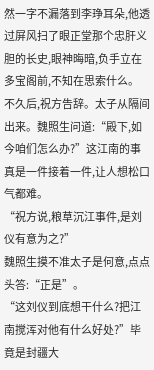然一字不漏落到李琤耳朵,他透过屏风扫了眼正堂那个忠肝义胆的长史,眼神晦暗,负手立在多宝阁前,不知在思索什么。
不久后,祝方告辞。太子从隔间出来。魏照生问道:“殿下,如今咱们怎么办?”这江南的事真是一件接着一件,让人想松口气都难。
“祝方说,粮草沉江事件,是刘仪有意为之?”
魏照生摸不准太子是何意,点点头答:“正是”。
“这刘仪到底想干什么?把江南搅浑对他有什么好处?”毕竟是封疆大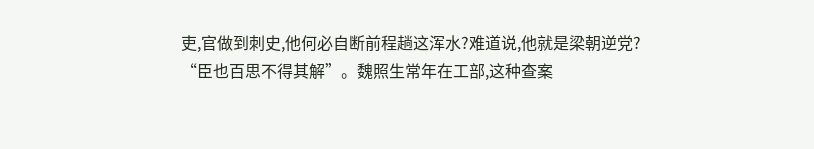吏,官做到刺史,他何必自断前程趟这浑水?难道说,他就是梁朝逆党?
“臣也百思不得其解”。魏照生常年在工部,这种查案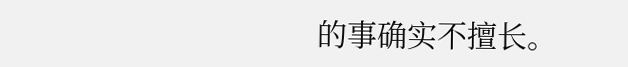的事确实不擅长。